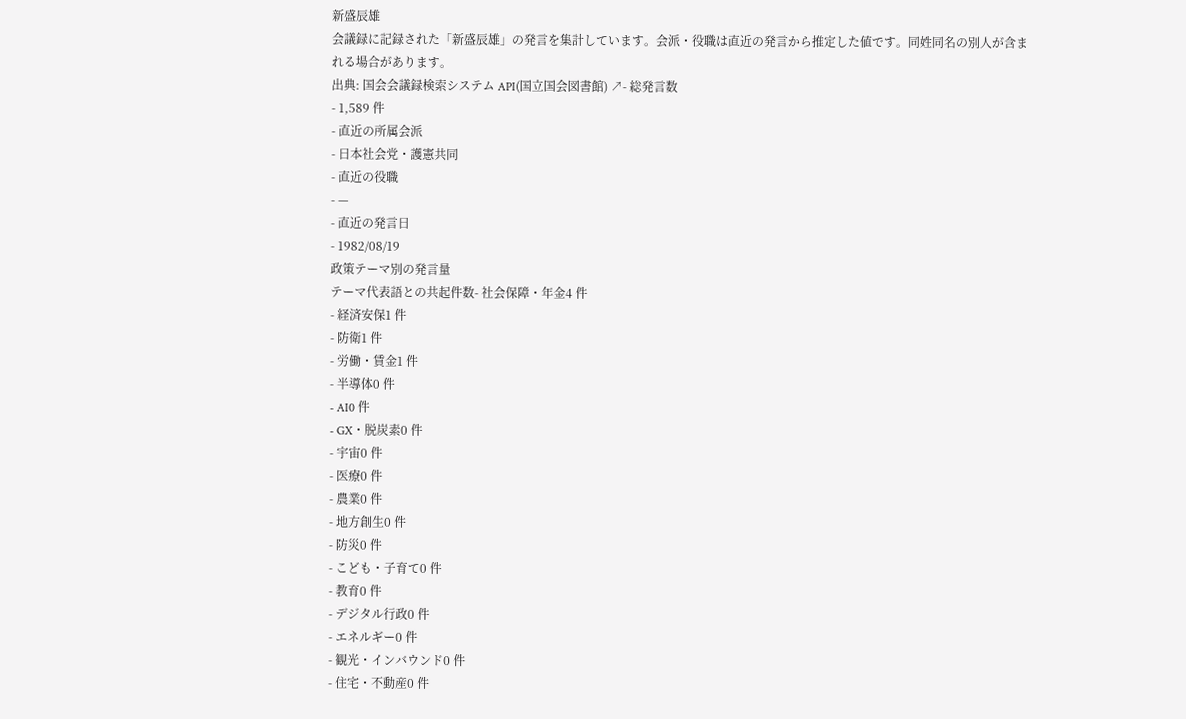新盛辰雄
会議録に記録された「新盛辰雄」の発言を集計しています。会派・役職は直近の発言から推定した値です。同姓同名の別人が含まれる場合があります。
出典: 国会会議録検索システム API(国立国会図書館) ↗- 総発言数
- 1,589 件
- 直近の所属会派
- 日本社会党・護憲共同
- 直近の役職
- —
- 直近の発言日
- 1982/08/19
政策テーマ別の発言量
テーマ代表語との共起件数- 社会保障・年金4 件
- 経済安保1 件
- 防衛1 件
- 労働・賃金1 件
- 半導体0 件
- AI0 件
- GX・脱炭素0 件
- 宇宙0 件
- 医療0 件
- 農業0 件
- 地方創生0 件
- 防災0 件
- こども・子育て0 件
- 教育0 件
- デジタル行政0 件
- エネルギー0 件
- 観光・インバウンド0 件
- 住宅・不動産0 件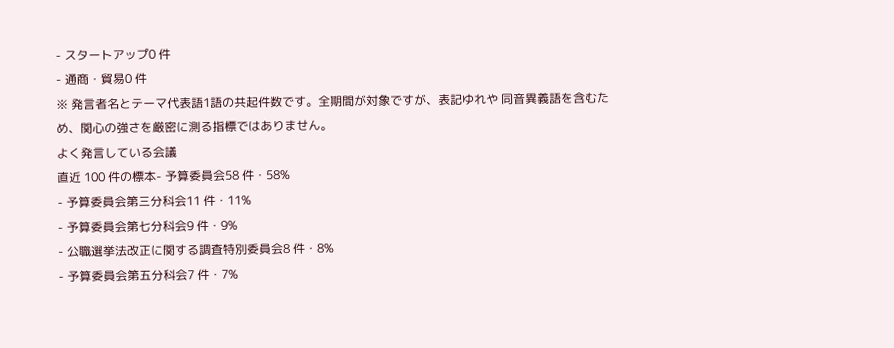- スタートアップ0 件
- 通商・貿易0 件
※ 発言者名とテーマ代表語1語の共起件数です。全期間が対象ですが、表記ゆれや 同音異義語を含むため、関心の強さを厳密に測る指標ではありません。
よく発言している会議
直近 100 件の標本- 予算委員会58 件・58%
- 予算委員会第三分科会11 件・11%
- 予算委員会第七分科会9 件・9%
- 公職選挙法改正に関する調査特別委員会8 件・8%
- 予算委員会第五分科会7 件・7%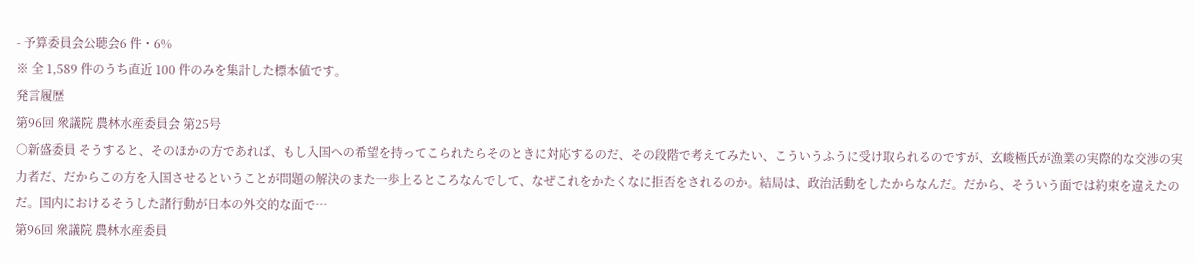- 予算委員会公聴会6 件・6%
※ 全 1,589 件のうち直近 100 件のみを集計した標本値です。
発言履歴
第96回 衆議院 農林水産委員会 第25号
○新盛委員 そうすると、そのほかの方であれば、もし入国への希望を持ってこられたらそのときに対応するのだ、その段階で考えてみたい、こういうふうに受け取られるのですが、玄峻極氏が漁業の実際的な交渉の実力者だ、だからこの方を入国させるということが問題の解決のまた一歩上るところなんでして、なぜこれをかたくなに拒否をされるのか。結局は、政治活動をしたからなんだ。だから、そういう面では約束を違えたのだ。国内におけるそうした諸行動が日本の外交的な面で…
第96回 衆議院 農林水産委員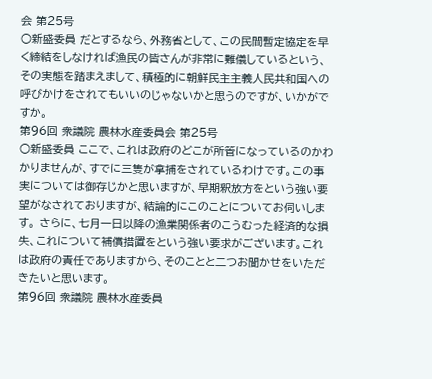会 第25号
○新盛委員 だとするなら、外務省として、この民間暫定協定を早く締結をしなければ漁民の皆さんが非常に難儀しているという、その実態を踏まえまして、積極的に朝鮮民主主義人民共和国への呼びかけをされてもいいのじゃないかと思うのですが、いかがですか。
第96回 衆議院 農林水産委員会 第25号
○新盛委員 ここで、これは政府のどこが所管になっているのかわかりませんが、すでに三隻が拿捕をされているわけです。この事実については御存じかと思いますが、早期釈放方をという強い要望がなされておりますが、結論的にこのことについてお伺いします。 さらに、七月一日以降の漁業関係者のこうむった経済的な損失、これについて補償措置をという強い要求がございます。これは政府の責任でありますから、そのことと二つお聞かせをいただきたいと思います。
第96回 衆議院 農林水産委員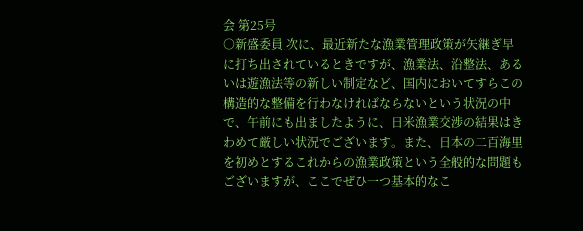会 第25号
○新盛委員 次に、最近新たな漁業管理政策が矢継ぎ早に打ち出されているときですが、漁業法、沿整法、あるいは遊漁法等の新しい制定など、国内においてすらこの構造的な整備を行わなければならないという状況の中で、午前にも出ましたように、日米漁業交渉の結果はきわめて厳しい状況でございます。また、日本の二百海里を初めとするこれからの漁業政策という全般的な問題もございますが、ここでぜひ一つ基本的なこ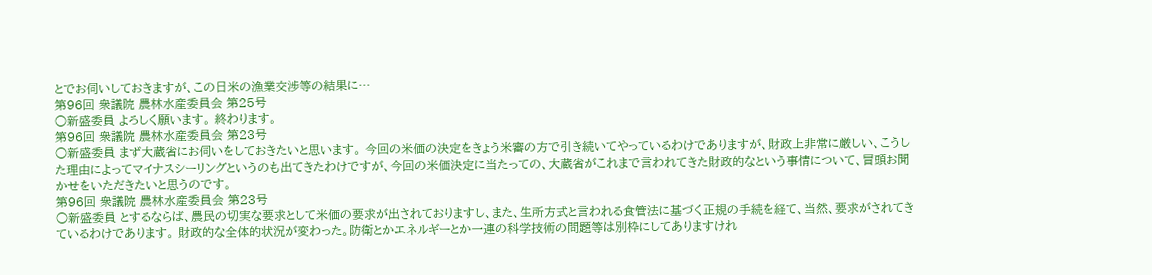とでお伺いしておきますが、この日米の漁業交渉等の結果に…
第96回 衆議院 農林水産委員会 第25号
○新盛委員 よろしく願います。 終わります。
第96回 衆議院 農林水産委員会 第23号
○新盛委員 まず大蔵省にお伺いをしておきたいと思います。 今回の米価の決定をきょう米審の方で引き続いてやっているわけでありますが、財政上非常に厳しい、こうした理由によってマイナスシーリングというのも出てきたわけですが、今回の米価決定に当たっての、大蔵省がこれまで言われてきた財政的なという事情について、冒頭お聞かせをいただきたいと思うのです。
第96回 衆議院 農林水産委員会 第23号
○新盛委員 とするならば、農民の切実な要求として米価の要求が出されておりますし、また、生所方式と言われる食管法に基づく正規の手続を経て、当然、要求がされてきているわけであります。 財政的な全体的状況が変わった。防衛とかエネルギーとか一連の科学技術の問題等は別枠にしてありますけれ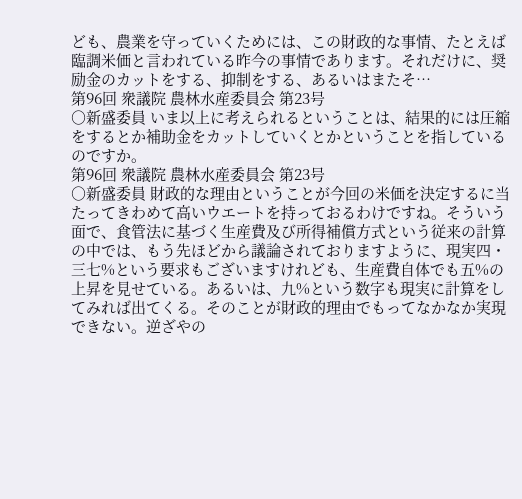ども、農業を守っていくためには、この財政的な事情、たとえば臨調米価と言われている昨今の事情であります。それだけに、奨励金のカットをする、抑制をする、あるいはまたそ…
第96回 衆議院 農林水産委員会 第23号
○新盛委員 いま以上に考えられるということは、結果的には圧縮をするとか補助金をカットしていくとかということを指しているのですか。
第96回 衆議院 農林水産委員会 第23号
○新盛委員 財政的な理由ということが今回の米価を決定するに当たってきわめて高いウエートを持っておるわけですね。そういう面で、食管法に基づく生産費及び所得補償方式という従来の計算の中では、もう先ほどから議論されておりますように、現実四・三七%という要求もございますけれども、生産費自体でも五%の上昇を見せている。あるいは、九%という数字も現実に計算をしてみれば出てくる。そのことが財政的理由でもってなかなか実現できない。逆ざやの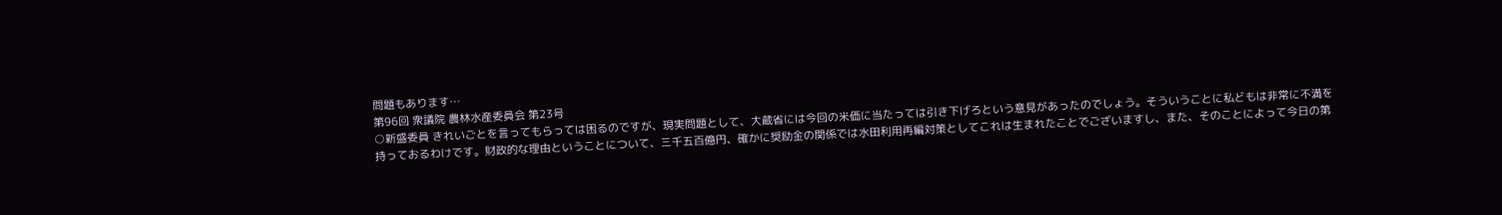問題もあります…
第96回 衆議院 農林水産委員会 第23号
○新盛委員 きれいごとを言ってもらっては困るのですが、現実問題として、大蔵省には今回の米価に当たっては引き下げろという意見があったのでしょう。そういうことに私どもは非常に不満を持っておるわけです。財政的な理由ということについて、三千五百億円、確かに奨励金の関係では水田利用再編対策としてこれは生まれたことでございますし、また、そのことによって今日の第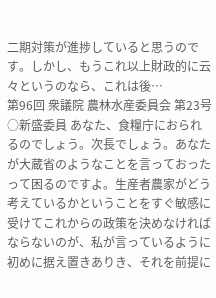二期対策が進捗していると思うのです。しかし、もうこれ以上財政的に云々というのなら、これは後…
第96回 衆議院 農林水産委員会 第23号
○新盛委員 あなた、食糧庁におられるのでしょう。次長でしょう。あなたが大蔵省のようなことを言っておったって困るのですよ。生産者農家がどう考えているかということをすぐ敏感に受けてこれからの政策を決めなければならないのが、私が言っているように初めに据え置きありき、それを前提に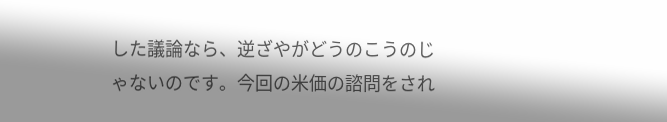した議論なら、逆ざやがどうのこうのじゃないのです。今回の米価の諮問をされ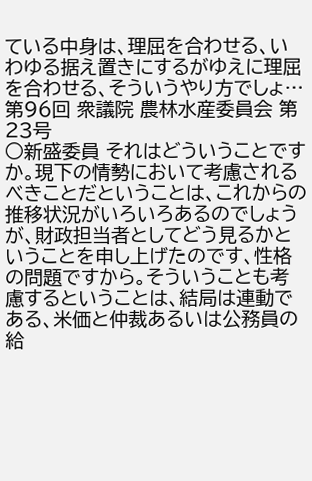ている中身は、理屈を合わせる、いわゆる据え置きにするがゆえに理屈を合わせる、そういうやり方でしょ…
第96回 衆議院 農林水産委員会 第23号
○新盛委員 それはどういうことですか。現下の情勢において考慮されるべきことだということは、これからの推移状況がいろいろあるのでしょうが、財政担当者としてどう見るかということを申し上げたのです、性格の問題ですから。そういうことも考慮するということは、結局は連動である、米価と仲裁あるいは公務員の給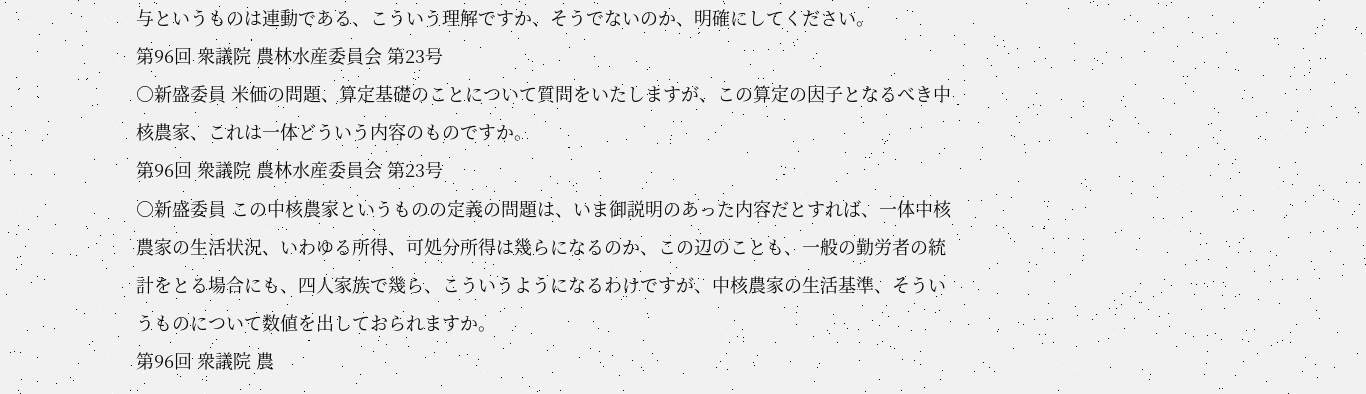与というものは連動である、こういう理解ですか、そうでないのか、明確にしてください。
第96回 衆議院 農林水産委員会 第23号
○新盛委員 米価の問題、算定基礎のことについて質問をいたしますが、この算定の因子となるべき中核農家、これは一体どういう内容のものですか。
第96回 衆議院 農林水産委員会 第23号
○新盛委員 この中核農家というものの定義の問題は、いま御説明のあった内容だとすれば、一体中核農家の生活状況、いわゆる所得、可処分所得は幾らになるのか、この辺のことも、一般の勤労者の統計をとる場合にも、四人家族で幾ら、こういうようになるわけですが、中核農家の生活基準、そういうものについて数値を出しておられますか。
第96回 衆議院 農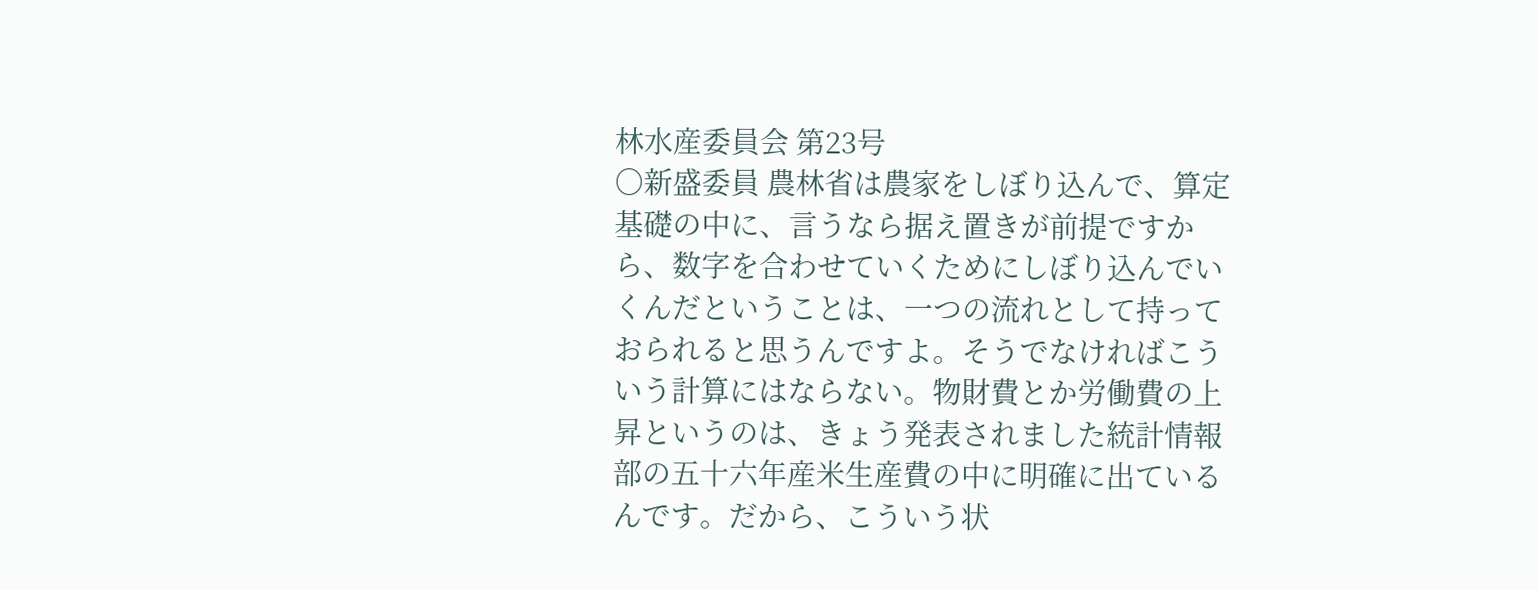林水産委員会 第23号
○新盛委員 農林省は農家をしぼり込んで、算定基礎の中に、言うなら据え置きが前提ですから、数字を合わせていくためにしぼり込んでいくんだということは、一つの流れとして持っておられると思うんですよ。そうでなければこういう計算にはならない。物財費とか労働費の上昇というのは、きょう発表されました統計情報部の五十六年産米生産費の中に明確に出ているんです。だから、こういう状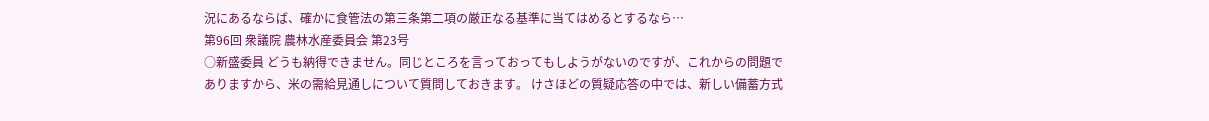況にあるならば、確かに食管法の第三条第二項の厳正なる基準に当てはめるとするなら…
第96回 衆議院 農林水産委員会 第23号
○新盛委員 どうも納得できません。同じところを言っておってもしようがないのですが、これからの問題でありますから、米の需給見通しについて質問しておきます。 けさほどの質疑応答の中では、新しい備蓄方式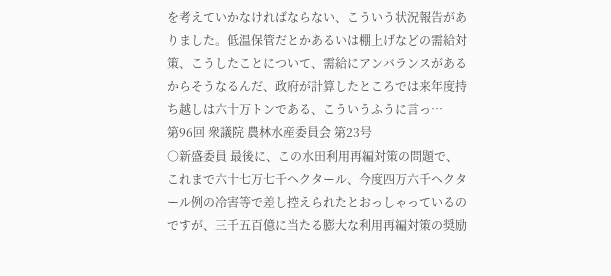を考えていかなければならない、こういう状況報告がありました。低温保管だとかあるいは棚上げなどの需給対策、こうしたことについて、需給にアンバランスがあるからそうなるんだ、政府が計算したところでは来年度持ち越しは六十万トンである、こういうふうに言っ…
第96回 衆議院 農林水産委員会 第23号
○新盛委員 最後に、この水田利用再編対策の問題で、これまで六十七万七千ヘクタール、今度四万六千ヘクタール例の冷害等で差し控えられたとおっしゃっているのですが、三千五百億に当たる膨大な利用再編対策の奨励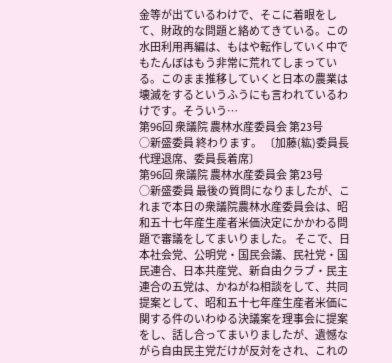金等が出ているわけで、そこに着眼をして、財政的な問題と絡めてきている。この水田利用再編は、もはや転作していく中でもたんぼはもう非常に荒れてしまっている。このまま推移していくと日本の農業は壊滅をするというふうにも言われているわけです。そういう…
第96回 衆議院 農林水産委員会 第23号
○新盛委員 終わります。 〔加藤(紘)委員長代理退席、委員長着席〕
第96回 衆議院 農林水産委員会 第23号
○新盛委員 最後の質問になりましたが、これまで本日の衆議院農林水産委員会は、昭和五十七年産生産者米価決定にかかわる問題で審議をしてまいりました。 そこで、日本社会党、公明党・国民会議、民社党・国民連合、日本共産党、新自由クラブ・民主連合の五党は、かねがね相談をして、共同提案として、昭和五十七年産生産者米価に関する件のいわゆる決議案を理事会に提案をし、話し合ってまいりましたが、遺憾ながら自由民主党だけが反対をされ、これの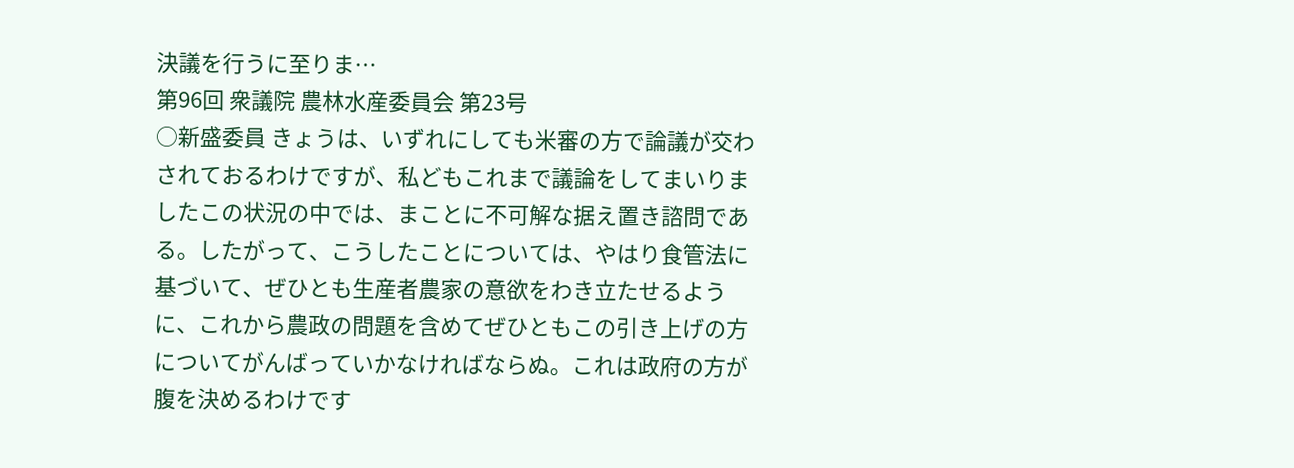決議を行うに至りま…
第96回 衆議院 農林水産委員会 第23号
○新盛委員 きょうは、いずれにしても米審の方で論議が交わされておるわけですが、私どもこれまで議論をしてまいりましたこの状況の中では、まことに不可解な据え置き諮問である。したがって、こうしたことについては、やはり食管法に基づいて、ぜひとも生産者農家の意欲をわき立たせるように、これから農政の問題を含めてぜひともこの引き上げの方についてがんばっていかなければならぬ。これは政府の方が腹を決めるわけです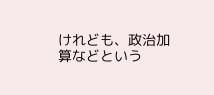けれども、政治加算などという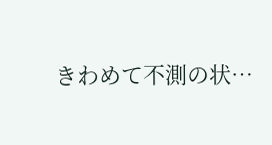きわめて不測の状…